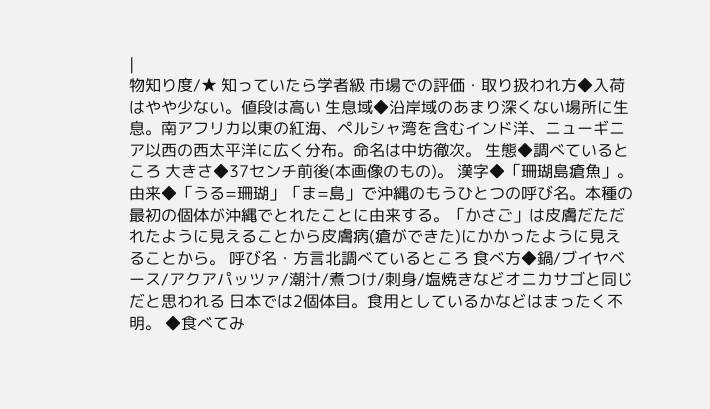|
物知り度/★ 知っていたら学者級 市場での評価・取り扱われ方◆入荷はやや少ない。値段は高い 生息域◆沿岸域のあまり深くない場所に生息。南アフリカ以東の紅海、ペルシャ湾を含むインド洋、ニューギニア以西の西太平洋に広く分布。命名は中坊徹次。 生態◆調べているところ 大きさ◆37センチ前後(本画像のもの)。 漢字◆「珊瑚島瘡魚」。 由来◆「うる=珊瑚」「ま=島」で沖縄のもうひとつの呼び名。本種の最初の個体が沖縄でとれたことに由来する。「かさご」は皮膚だただれたように見えることから皮膚病(瘡ができた)にかかったように見えることから。 呼び名・方言北調べているところ 食べ方◆鍋/ブイヤベース/アクアパッツァ/潮汁/煮つけ/刺身/塩焼きなどオニカサゴと同じだと思われる 日本では2個体目。食用としているかなどはまったく不明。 ◆食べてみ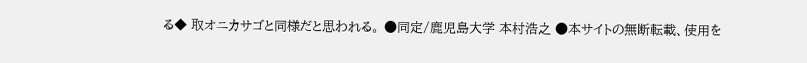る◆ 取オニカサゴと同様だと思われる。 ●同定/鹿児島大学 本村浩之 ●本サイトの無断転載、使用を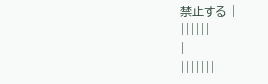禁止する |
||||||
|
|||||||